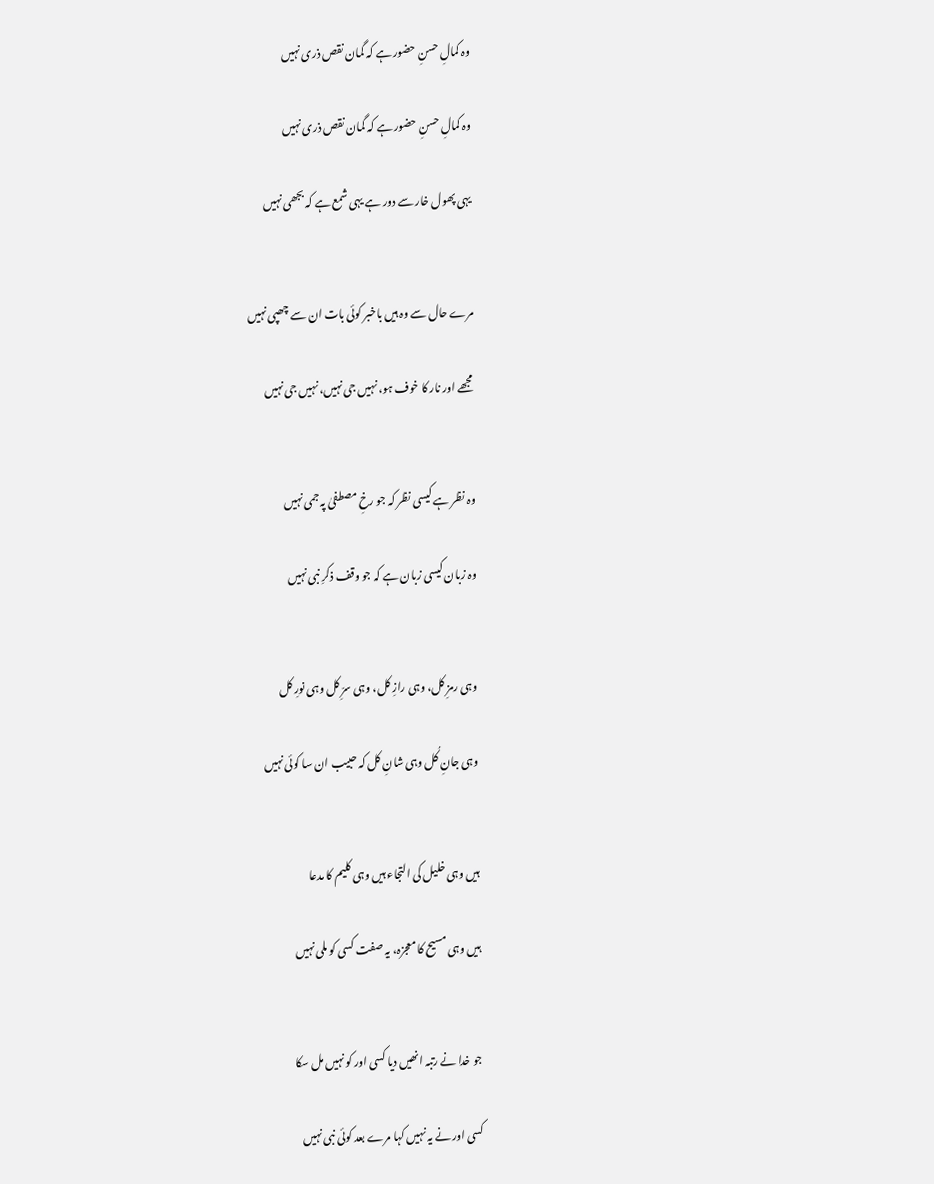وہ کمالِ حسنِ حضور ہے کہ گمان نقص ذری نہیں

وہ کمالِ حسنِ حضور ہے کہ گمان نقص ذری نہیں

یہی پھول خار سے دور ہے یہی شمع ہے کہ بجھی نہیں


مرے حال سے وہ ہیں باخبر کوئی بات ان سے چھپی نہیں

مجھے اور نار کا خوف ہو، نہیں جی نہیں، نہیں جی نہیں


وہ نظر ہے کیسی نظر کہ جو رخِ مصطفیٰ پہ جمی نہیں

وہ زبان کیسی زبان ہے کہ جو وقف ذکرِ نبی نہیں


وہی رمزِ کل، وہی رازِ کل، وہی سرِّ کل وہی نورِ کل

وہی جانِ کُل وہی شانِ کل کہ حبیب ان سا کوئی نہیں


ہیں وہی خلیل کی التجاء ہیں وہی کلیم کا مدعا

ہیں وہی مسیح کا معجزہ، یہ صفت کسی کو ملی نہیں


جو خدا نے رتبہ انھیں دیا کسی اور کو نہیں مل سکا

کسی اور نے یہ نہیں کہا مرے بعد کوئی نبی نہیں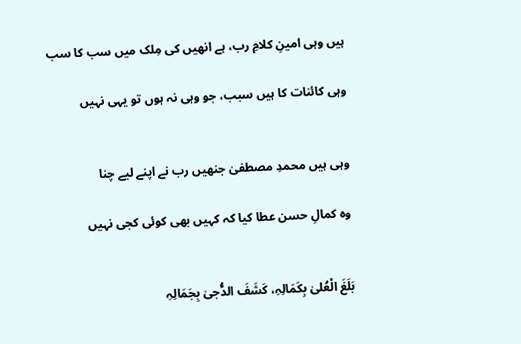ہیں وہی امینِ کلامِ رب، ہے انھیں کی مِلک میں سب کا سب

وہی کائنات کا ہیں سبب، جو وہی نہ ہوں تو یہی نہیں


وہی ہیں محمدِ مصطفیٰ جنھیں رب نے اپنے لیے چنا

وہ کمالِ حسن عطا کیا کہ کہیں بھی کوئی کجی نہیں


بَلَغَ الْعُلیٰ بِکَمَالِہِ، کَشَفَ الدُّجیٰ بِجَمَالِہِ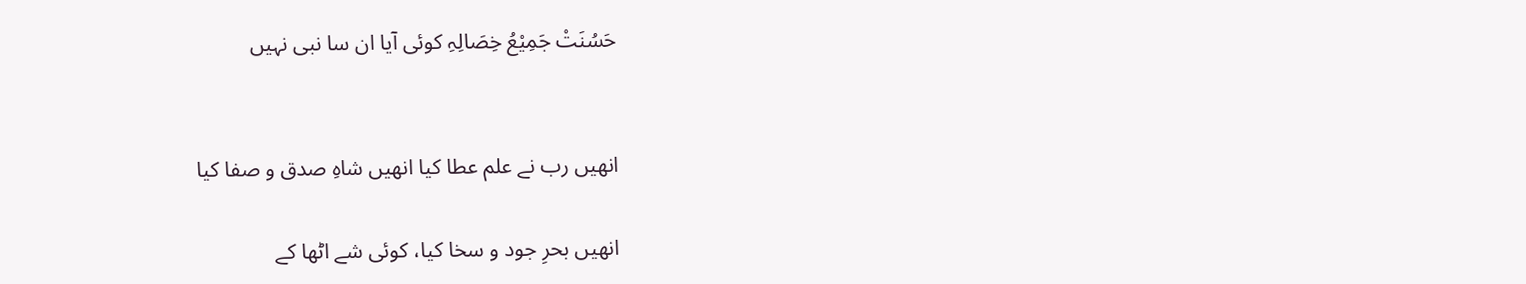حَسُنَتْ جَمِیْعُ خِصَالِہِ کوئی آیا ان سا نبی نہیں


انھیں رب نے علم عطا کیا انھیں شاہِ صدق و صفا کیا

انھیں بحرِ جود و سخا کیا، کوئی شے اٹھا کے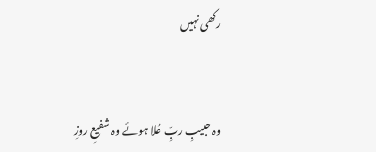رکھی نہیں


وہ حبیبِ ربِّ عُلا ہوئے وہ شفیعِ روزِ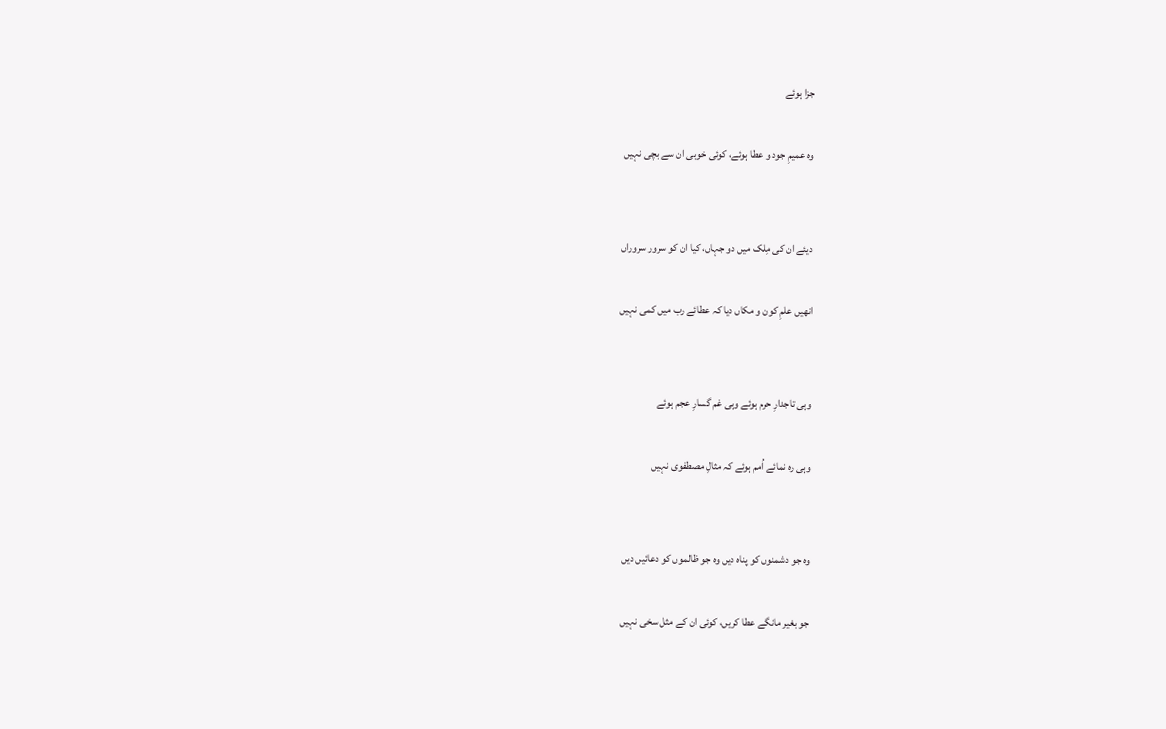جزا ہوئے

وہ عمیمِ جود و عطا ہوئے، کوئی خوبی ان سے بچی نہیں


دیئے ان کی مِلک میں دو جہاں، کیا ان کو سرور سروراں

انھیں علمِ کون و مکاں دیا کہ عطائے رب میں کمی نہیں


وہی تاجدارِ حرم ہوئے وہی غم گسارِ عجم ہوئے

وہی رہ نمائے اُمم ہوئے کہ مثالِ مصطفوی نہیں


وہ جو دشمنوں کو پناہ دیں وہ جو ظالموں کو دعائیں دیں

جو بغیر مانگے عطا کریں، کوئی ان کے مثل سخی نہیں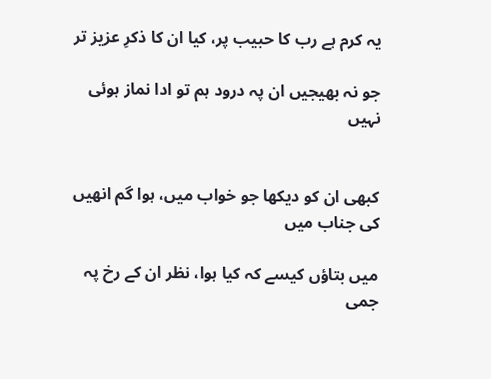یہ کرم ہے رب کا حبیب پر، کیا ان کا ذکرِ عزیز تر

جو نہ بھیجیں ان پہ درود ہم تو ادا نماز ہوئی نہیں


کبھی ان کو دیکھا جو خواب میں، ہوا گم انھیں کی جناب میں

میں بتاؤں کیسے کہ کیا ہوا، نظر ان کے رخ پہ جمی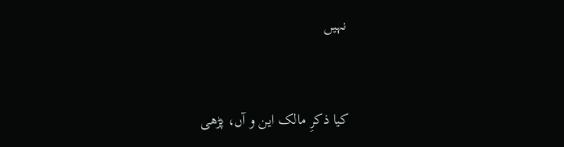نہیں


کیا ذکرِ مالک این و آں، پڑھی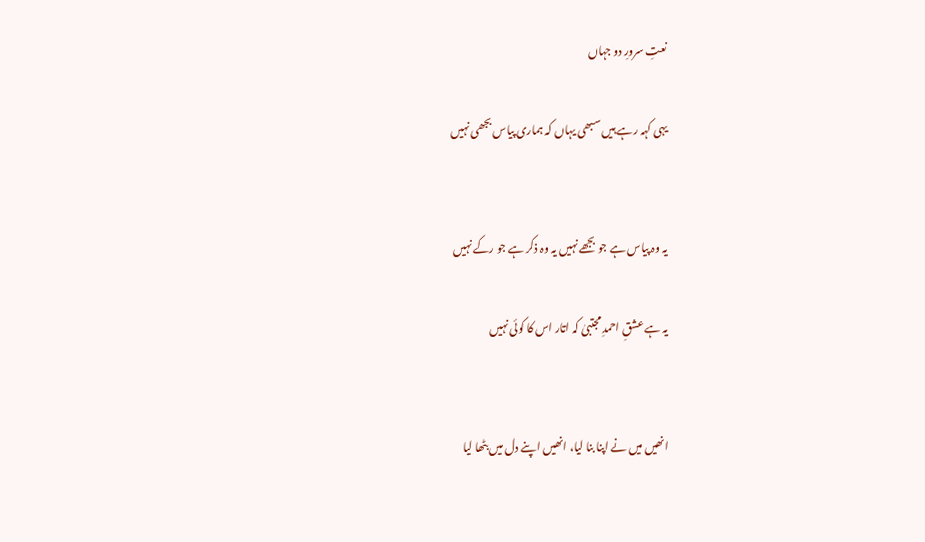نعتِ سرورِ دو جہاں

یہی کہہ رہے ہیں سبھی یہاں کہ ہماری پیاس بجھی نہیں


یہ وہ پیاس ہے جو بجھے نہیں یہ وہ ذکر ہے جو رکے نہیں

یہ ہے عشقِ احمدِ مجتبیٰ کہ اتار اس کا کوئی نہیں


انھیں میں نے اپنا بنا لیا، انھیں اپنے دل میں بٹھا لیا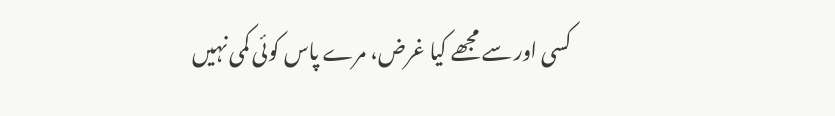کسی اور سے مجھے کیا غرض، مرے پاس کوئی کمی نہیں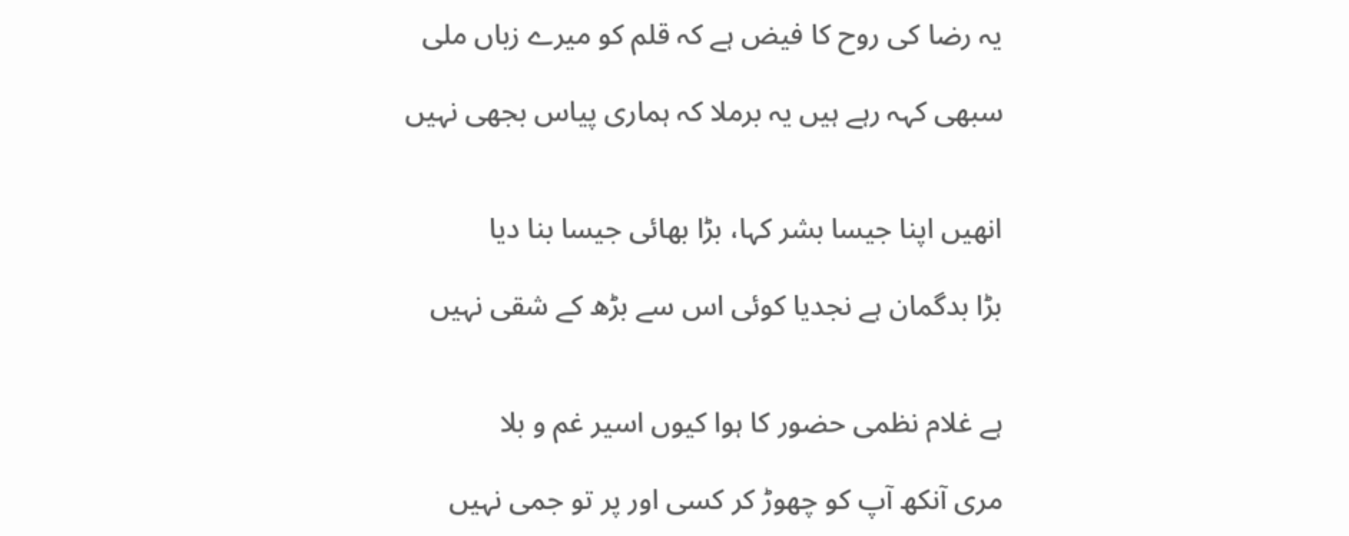یہ رضا کی روح کا فیض ہے کہ قلم کو میرے زباں ملی

سبھی کہہ رہے ہیں یہ برملا کہ ہماری پیاس بجھی نہیں


انھیں اپنا جیسا بشر کہا، بڑا بھائی جیسا بنا دیا

بڑا بدگمان ہے نجدیا کوئی اس سے بڑھ کے شقی نہیں


ہے غلام نظمی حضور کا ہوا کیوں اسیر غم و بلا

مری آنکھ آپ کو چھوڑ کر کسی اور پر تو جمی نہیں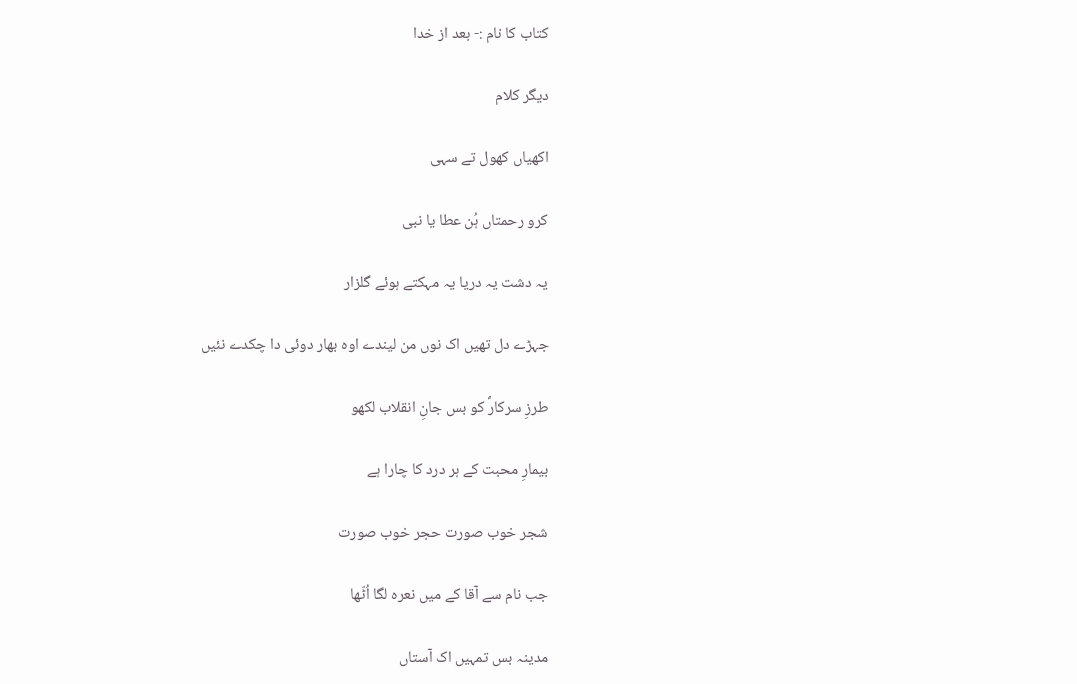کتاب کا نام :- بعد از خدا

دیگر کلام

اکھیاں کھول تے سہی

کرو رحمتاں ہُن عطا یا نبی

یہ دشت یہ دریا یہ مہکتے ہوئے گلزار

جہڑے دل تھیں اک نوں من لیندے اوہ بھار دوئی دا چکدے نئیں

طرزِ سرکارؐ کو بس جانِ انقلاب لکھو

بیمارِ محبت کے ہر درد کا چارا ہے

شجر خوب صورت حجر خوب صورت

جب نام سے آقا کے میں نعرہ لگا اُٹّھا

مدینہ بس تمہیں اک آستاں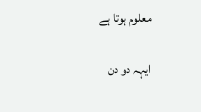معلوم ہوتا ہے

ایہہ دو دن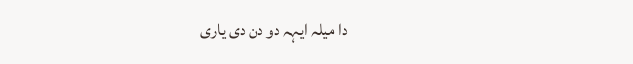دا میلہ ایہہ دو دن دی یاری